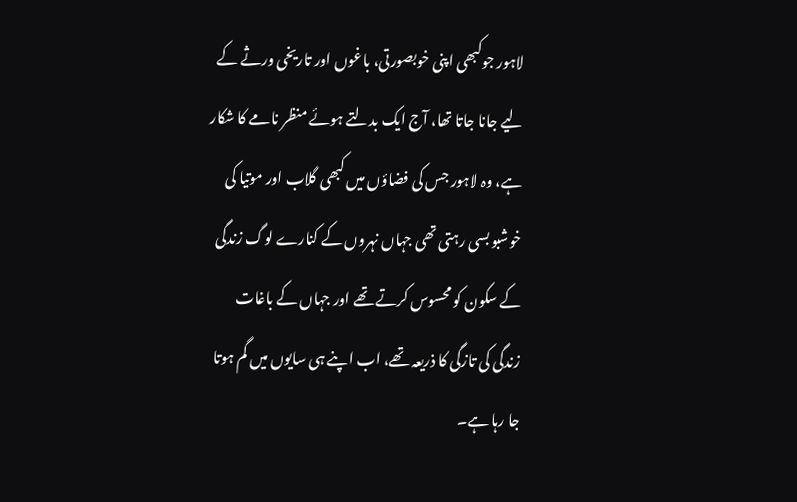لاہور جوکبھی اپنی خوبصورتی، باغوں اور تاریخی ورثے کے لیے جانا جاتا تھا، آج ایک بدلتے ہوئے منظر نامے کا شکار ہے، وہ لاہور جس کی فضاؤں میں کبھی گلاب اور موتیا کی خوشبو بسی رہتی تھی جہاں نہروں کے کنارے لوگ زندگی کے سکون کو محسوس کرتے تھے اور جہاں کے باغات زندگی کی تازگی کا ذریعہ تھے، اب اپنے ہی سایوں میں گم ہوتا جا رہا ہے۔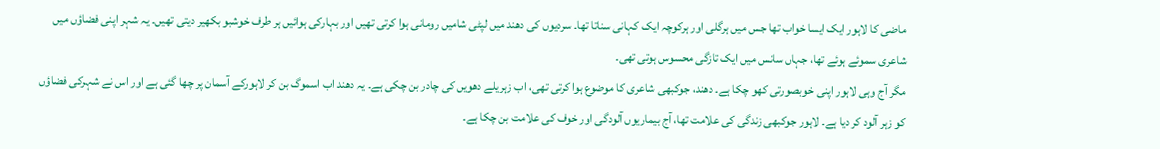ماضی کا لاہور ایک ایسا خواب تھا جس میں ہرگلی اور ہرکوچہ ایک کہانی سناتا تھا۔ سردیوں کی دھند میں لپٹی شامیں رومانی ہوا کرتی تھیں اور بہارکی ہوائیں ہر طرف خوشبو بکھیر دیتی تھیں۔ یہ شہر اپنی فضاؤں میں شاعری سموئے ہوئے تھا، جہاں سانس میں ایک تازگی محسوس ہوتی تھی۔
مگر آج وہی لاہور اپنی خوبصورتی کھو چکا ہے۔ دھند، جوکبھی شاعری کا موضوع ہوا کرتی تھی، اب زہریلے دھویں کی چادر بن چکی ہے۔ یہ دھند اب اسموگ بن کر لاہورکے آسمان پر چھا گئی ہے اور اس نے شہرکی فضاؤں کو زہر آلود کر دیا ہے۔ لاہور جوکبھی زندگی کی علامت تھا، آج بیماریوں آلودگی اور خوف کی علامت بن چکا ہے۔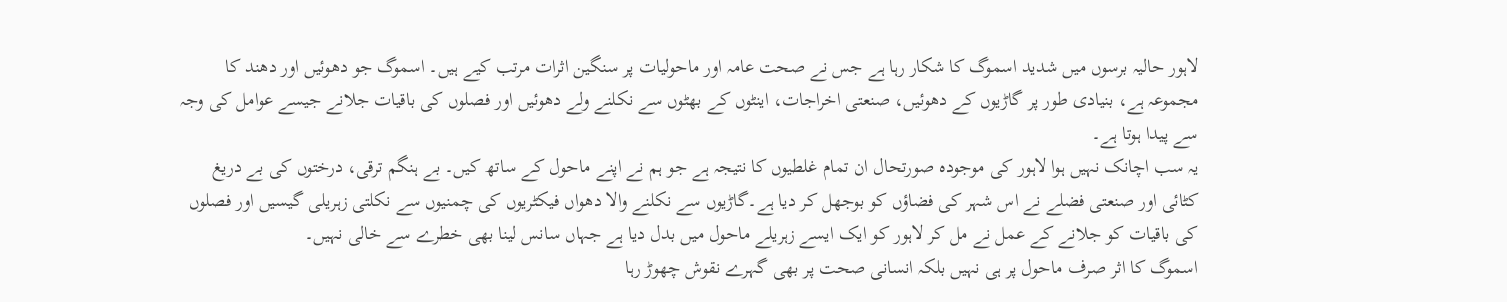لاہور حالیہ برسوں میں شدید اسموگ کا شکار رہا ہے جس نے صحت عامہ اور ماحولیات پر سنگین اثرات مرتب کیے ہیں۔ اسموگ جو دھوئیں اور دھند کا مجموعہ ہے، بنیادی طور پر گاڑیوں کے دھوئیں، صنعتی اخراجات، اینٹوں کے بھٹوں سے نکلنے ولے دھوئیں اور فصلوں کی باقیات جلانے جیسے عوامل کی وجہ سے پیدا ہوتا ہے۔
یہ سب اچانک نہیں ہوا لاہور کی موجودہ صورتحال ان تمام غلطیوں کا نتیجہ ہے جو ہم نے اپنے ماحول کے ساتھ کیں۔ بے ہنگم ترقی، درختوں کی بے دریغ کٹائی اور صنعتی فضلے نے اس شہر کی فضاؤں کو بوجھل کر دیا ہے۔گاڑیوں سے نکلنے والا دھواں فیکٹریوں کی چمنیوں سے نکلتی زہریلی گیسیں اور فصلوں کی باقیات کو جلانے کے عمل نے مل کر لاہور کو ایک ایسے زہریلے ماحول میں بدل دیا ہے جہاں سانس لینا بھی خطرے سے خالی نہیں۔
اسموگ کا اثر صرف ماحول پر ہی نہیں بلکہ انسانی صحت پر بھی گہرے نقوش چھوڑ رہا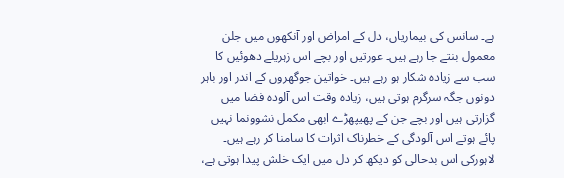ہے۔ سانس کی بیماریاں، دل کے امراض اور آنکھوں میں جلن معمول بنتے جا رہے ہیں۔ عورتیں اور بچے اس زہریلے دھوئیں کا سب سے زیادہ شکار ہو رہے ہیں۔ خواتین جوگھروں کے اندر اور باہر دونوں جگہ سرگرم ہوتی ہیں، زیادہ وقت اس آلودہ فضا میں گزارتی ہیں اور بچے جن کے پھیپھڑے ابھی مکمل نشوونما نہیں پائے ہوتے اس آلودگی کے خطرناک اثرات کا سامنا کر رہے ہیں۔
لاہورکی اس بدحالی کو دیکھ کر دل میں ایک خلش پیدا ہوتی ہے،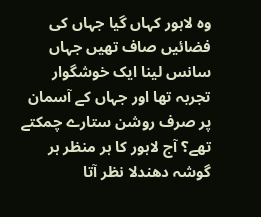وہ لاہور کہاں گیا جہاں کی فضائیں صاف تھیں جہاں سانس لینا ایک خوشگوار تجربہ تھا اور جہاں کے آسمان پر صرف روشن ستارے چمکتے تھے؟ آج لاہور کا ہر منظر ہر گوشہ دھندلا نظر آتا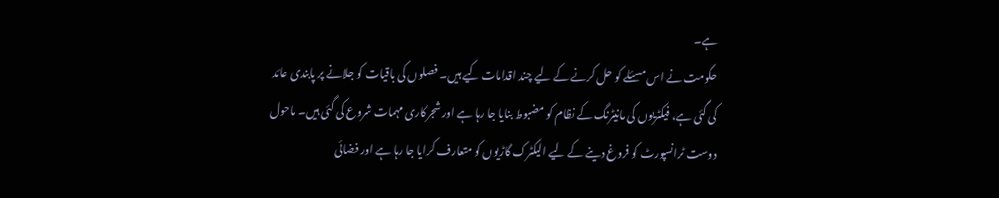ہے۔
حکومت نے اس مسئلے کو حل کرنے کے لیے چند اقدامات کیے ہیں۔ فصلوں کی باقیات کو جلانے پر پابندی عائد کی گئی ہے، فیکٹریوں کی مانیٹرنگ کے نظام کو مضبوط بنایا جا رہا ہے اور شجرکاری مہمات شروع کی گئی ہیں۔ ماحول دوست ٹرانسپورٹ کو فروغ دینے کے لیے الیکٹرک گاڑیوں کو متعارف کرایا جا رہا ہے اور فضائی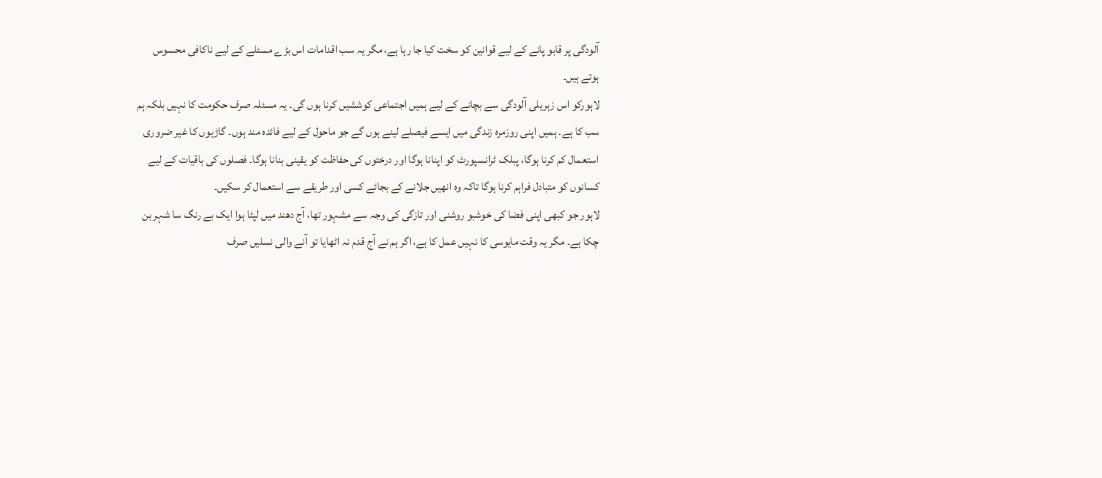آلودگی پر قابو پانے کے لیے قوانین کو سخت کیا جا رہا ہے، مگر یہ سب اقدامات اس بڑے مسئلے کے لیے ناکافی محسوس ہوتے ہیں۔
لاہورکو اس زہریلی آلودگی سے بچانے کے لیے ہمیں اجتماعی کوششیں کرنا ہوں گی۔ یہ مسئلہ صرف حکومت کا نہیں بلکہ ہم سب کا ہے۔ ہمیں اپنی روزمرہ زندگی میں ایسے فیصلے لینے ہوں گے جو ماحول کے لیے فائدہ مند ہوں۔ گاڑیوں کا غیر ضروری استعمال کم کرنا ہوگا، پبلک ٹرانسپورٹ کو اپنانا ہوگا اور درختوں کی حفاظت کو یقینی بنانا ہوگا۔ فصلوں کی باقیات کے لیے کسانوں کو متبادل فراہم کرنا ہوگا تاکہ وہ انھیں جلانے کے بجائے کسی اور طریقے سے استعمال کر سکیں۔
لاہور جو کبھی اپنی فضا کی خوشبو روشنی اور تازگی کی وجہ سے مشہور تھا، آج دھند میں لپٹا ہوا ایک بے رنگ سا شہر بن چکا ہے۔ مگر یہ وقت مایوسی کا نہیں عمل کا ہے، اگر ہم نے آج قدم نہ اٹھایا تو آنے والی نسلیں صرف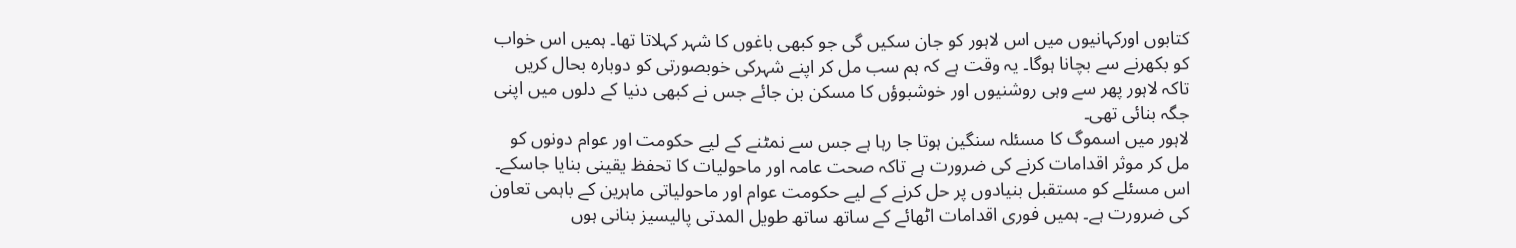کتابوں اورکہانیوں میں اس لاہور کو جان سکیں گی جو کبھی باغوں کا شہر کہلاتا تھا۔ ہمیں اس خواب کو بکھرنے سے بچانا ہوگا۔ یہ وقت ہے کہ ہم سب مل کر اپنے شہرکی خوبصورتی کو دوبارہ بحال کریں تاکہ لاہور پھر سے وہی روشنیوں اور خوشبوؤں کا مسکن بن جائے جس نے کبھی دنیا کے دلوں میں اپنی جگہ بنائی تھی۔
لاہور میں اسموگ کا مسئلہ سنگین ہوتا جا رہا ہے جس سے نمٹنے کے لیے حکومت اور عوام دونوں کو مل کر موثر اقدامات کرنے کی ضرورت ہے تاکہ صحت عامہ اور ماحولیات کا تحفظ یقینی بنایا جاسکے۔ اس مسئلے کو مستقبل بنیادوں پر حل کرنے کے لیے حکومت عوام اور ماحولیاتی ماہرین کے باہمی تعاون کی ضرورت ہے۔ ہمیں فوری اقدامات اٹھائے کے ساتھ ساتھ طویل المدتی پالیسیز بنانی ہوں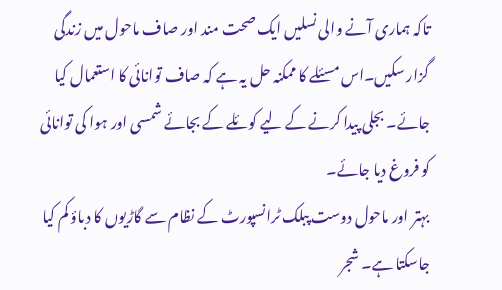تاکہ ہماری آنے والی نسلیں ایک صحت مند اور صاف ماحول میں زندگی گزار سکیں۔اس مسئلے کا ممکنہ حل یہ ہے کہ صاف توانائی کا استعمال کیا جائے۔ بجلی پیدا کرنے کے لیے کوئلے کے بجائے شمسی اور ہوا کی توانائی کو فروغ دیا جائے۔
بہتر اور ماحول دوست پبلک ٹرانسپورٹ کے نظام سے گاڑیوں کا دباؤ کم کیا جاسکتا ہے۔ شجر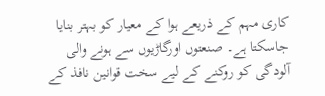کاری مہم کے ذریعے ہوا کے معیار کو بہتر بنایا جاسکتا ہے۔ صنعتوں اورگاڑیوں سے ہونے والی آلودگی کو روکنے کے لیے سخت قوانین نافذ کے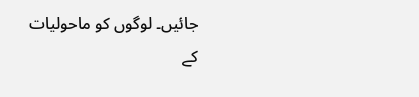جائیں۔ لوگوں کو ماحولیات کے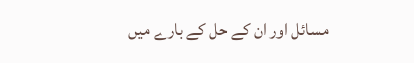مسائل اور ان کے حل کے بارے میں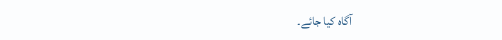آگاہ کیا جائے۔